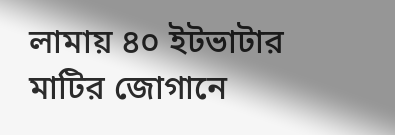লামায় ৪০ ইটভাটার মাটির জোগানে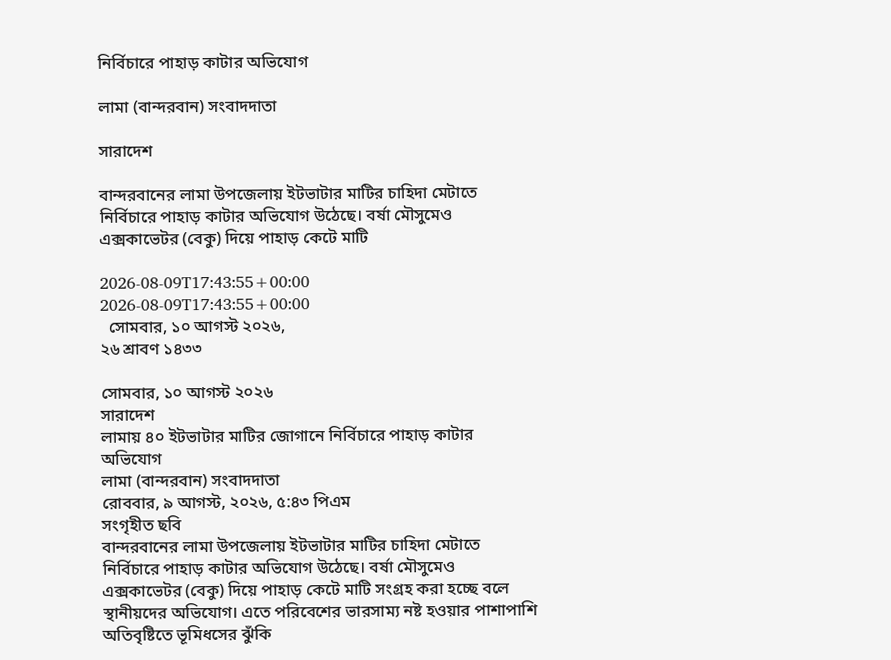নির্বিচারে পাহাড় কাটার অভিযোগ

লামা (বান্দরবান) সংবাদদাতা

সারাদেশ

বান্দরবানের লামা উপজেলায় ইটভাটার মাটির চাহিদা মেটাতে নির্বিচারে পাহাড় কাটার অভিযোগ উঠেছে। বর্ষা মৌসুমেও এক্সকাভেটর (বেকু) দিয়ে পাহাড় কেটে মাটি

2026-08-09T17:43:55+00:00
2026-08-09T17:43:55+00:00
  সোমবার, ১০ আগস্ট ২০২৬,
২৬ শ্রাবণ ১৪৩৩

সোমবার, ১০ আগস্ট ২০২৬
সারাদেশ
লামায় ৪০ ইটভাটার মাটির জোগানে নির্বিচারে পাহাড় কাটার অভিযোগ
লামা (বান্দরবান) সংবাদদাতা
রোববার, ৯ আগস্ট, ২০২৬, ৫:৪৩ পিএম
সংগৃহীত ছবি
বান্দরবানের লামা উপজেলায় ইটভাটার মাটির চাহিদা মেটাতে নির্বিচারে পাহাড় কাটার অভিযোগ উঠেছে। বর্ষা মৌসুমেও এক্সকাভেটর (বেকু) দিয়ে পাহাড় কেটে মাটি সংগ্রহ করা হচ্ছে বলে স্থানীয়দের অভিযোগ। এতে পরিবেশের ভারসাম্য নষ্ট হওয়ার পাশাপাশি অতিবৃষ্টিতে ভূমিধসের ঝুঁকি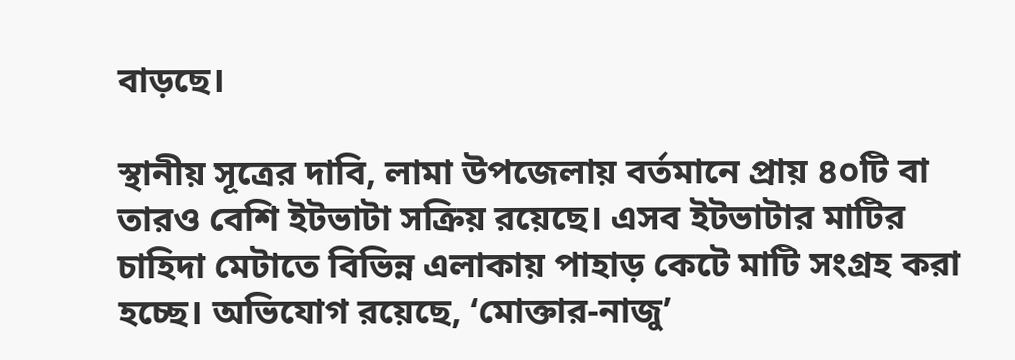বাড়ছে।

স্থানীয় সূত্রের দাবি, লামা উপজেলায় বর্তমানে প্রায় ৪০টি বা তারও বেশি ইটভাটা সক্রিয় রয়েছে। এসব ইটভাটার মাটির চাহিদা মেটাতে বিভিন্ন এলাকায় পাহাড় কেটে মাটি সংগ্রহ করা হচ্ছে। অভিযোগ রয়েছে, ‘মোক্তার-নাজু’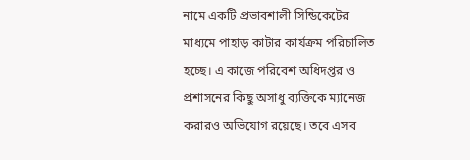নামে একটি প্রভাবশালী সিন্ডিকেটের মাধ্যমে পাহাড় কাটার কার্যক্রম পরিচালিত হচ্ছে। এ কাজে পরিবেশ অধিদপ্তর ও প্রশাসনের কিছু অসাধু ব্যক্তিকে ম্যানেজ করারও অভিযোগ রয়েছে। তবে এসব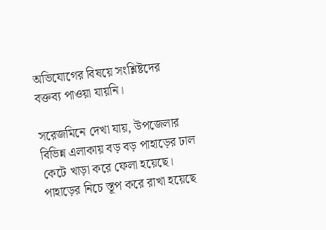অভিযোগের বিষয়ে সংশ্লিষ্টদের বক্তব্য পাওয়া যায়নি।

সরেজমিনে দেখা যায়, উপজেলার বিভিন্ন এলাকায় বড় বড় পাহাড়ের ঢাল কেটে খাড়া করে ফেলা হয়েছে। পাহাড়ের নিচে স্তূপ করে রাখা হয়েছে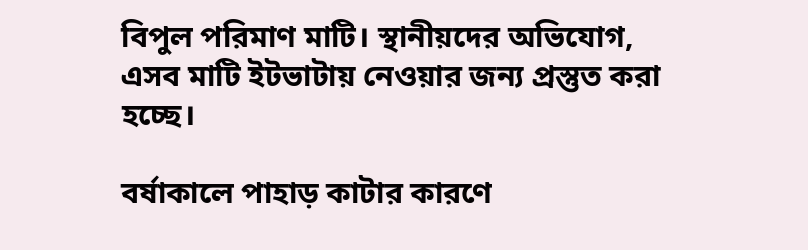বিপুল পরিমাণ মাটি। স্থানীয়দের অভিযোগ, এসব মাটি ইটভাটায় নেওয়ার জন্য প্রস্তুত করা হচ্ছে।

বর্ষাকালে পাহাড় কাটার কারণে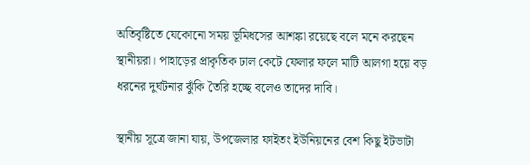অতিবৃষ্টিতে যেকোনো সময় ভূমিধসের আশঙ্কা রয়েছে বলে মনে করছেন স্থানীয়রা। পাহাড়ের প্রাকৃতিক ঢাল কেটে ফেলার ফলে মাটি আলগা হয়ে বড় ধরনের দুর্ঘটনার ঝুঁকি তৈরি হচ্ছে বলেও তাদের দাবি।

স্থানীয় সূত্রে জানা যায়, উপজেলার ফাইতং ইউনিয়নের বেশ কিছু ইটভাটা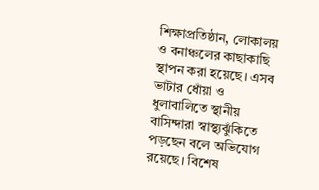শিক্ষাপ্রতিষ্ঠান, লোকালয় ও বনাঞ্চলের কাছাকাছি স্থাপন করা হয়েছে। এসব ভাটার ধোঁয়া ও ধুলাবালিতে স্থানীয় বাসিন্দারা স্বাস্থ্যঝুঁকিতে পড়ছেন বলে অভিযোগ রয়েছে। বিশেষ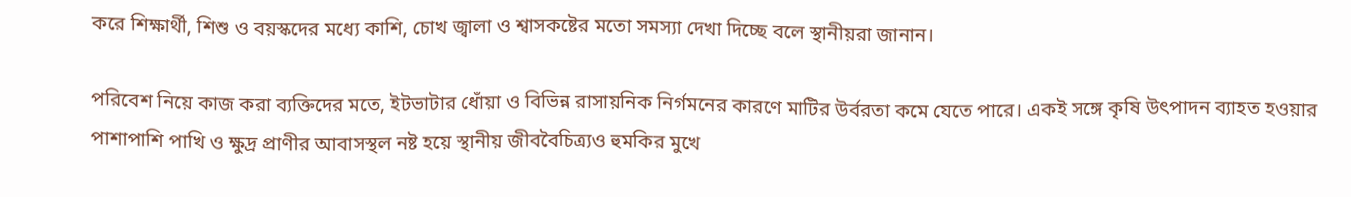করে শিক্ষার্থী, শিশু ও বয়স্কদের মধ্যে কাশি, চোখ জ্বালা ও শ্বাসকষ্টের মতো সমস্যা দেখা দিচ্ছে বলে স্থানীয়রা জানান।

পরিবেশ নিয়ে কাজ করা ব্যক্তিদের মতে, ইটভাটার ধোঁয়া ও বিভিন্ন রাসায়নিক নির্গমনের কারণে মাটির উর্বরতা কমে যেতে পারে। একই সঙ্গে কৃষি উৎপাদন ব্যাহত হওয়ার পাশাপাশি পাখি ও ক্ষুদ্র প্রাণীর আবাসস্থল নষ্ট হয়ে স্থানীয় জীববৈচিত্র্যও হুমকির মুখে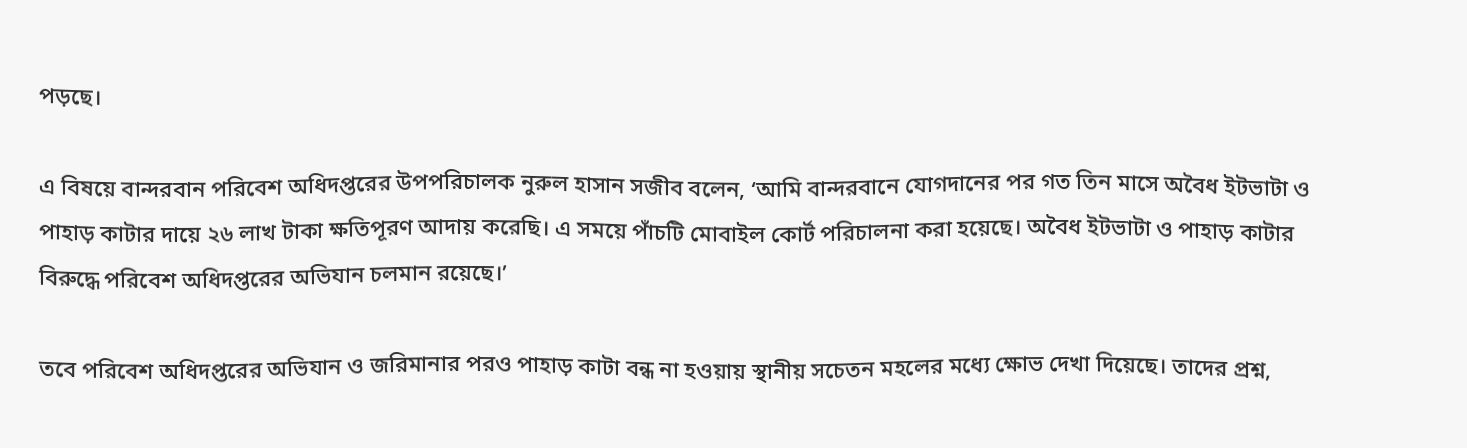পড়ছে।

এ বিষয়ে বান্দরবান পরিবেশ অধিদপ্তরের উপপরিচালক নুরুল হাসান সজীব বলেন, ‘আমি বান্দরবানে যোগদানের পর গত তিন মাসে অবৈধ ইটভাটা ও পাহাড় কাটার দায়ে ২৬ লাখ টাকা ক্ষতিপূরণ আদায় করেছি। এ সময়ে পাঁচটি মোবাইল কোর্ট পরিচালনা করা হয়েছে। অবৈধ ইটভাটা ও পাহাড় কাটার বিরুদ্ধে পরিবেশ অধিদপ্তরের অভিযান চলমান রয়েছে।’

তবে পরিবেশ অধিদপ্তরের অভিযান ও জরিমানার পরও পাহাড় কাটা বন্ধ না হওয়ায় স্থানীয় সচেতন মহলের মধ্যে ক্ষোভ দেখা দিয়েছে। তাদের প্রশ্ন,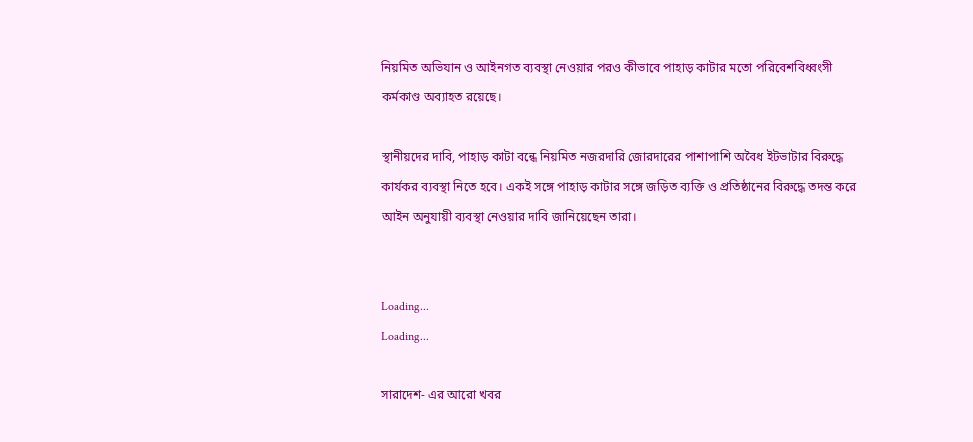নিয়মিত অভিযান ও আইনগত ব্যবস্থা নেওয়ার পরও কীভাবে পাহাড় কাটার মতো পরিবেশবিধ্বংসী কর্মকাণ্ড অব্যাহত রয়েছে।

স্থানীয়দের দাবি, পাহাড় কাটা বন্ধে নিয়মিত নজরদারি জোরদারের পাশাপাশি অবৈধ ইটভাটার বিরুদ্ধে কার্যকর ব্যবস্থা নিতে হবে। একই সঙ্গে পাহাড় কাটার সঙ্গে জড়িত ব্যক্তি ও প্রতিষ্ঠানের বিরুদ্ধে তদন্ত করে আইন অনুযায়ী ব্যবস্থা নেওয়ার দাবি জানিয়েছেন তারা।


Loading...
Loading...

সারাদেশ- এর আরো খবর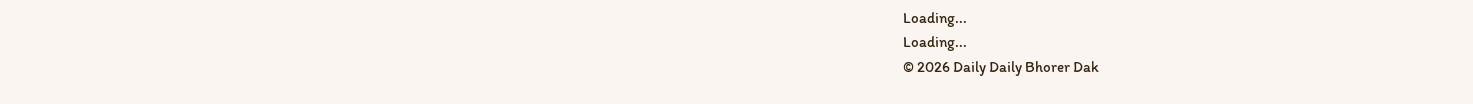Loading...
Loading...
© 2026 Daily Daily Bhorer Dak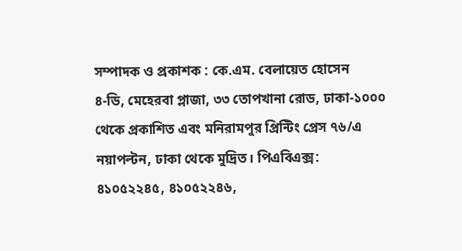সম্পাদক ও প্রকাশক : কে.এম. বেলায়েত হোসেন
৪-ডি, মেহেরবা প্লাজা, ৩৩ তোপখানা রোড, ঢাকা-১০০০ থেকে প্রকাশিত এবং মনিরামপুর প্রিন্টিং প্রেস ৭৬/এ নয়াপল্টন, ঢাকা থেকে মুদ্রিত। পিএবিএক্স: ৪১০৫২২৪৫, ৪১০৫২২৪৬,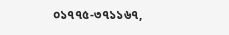০১৭৭৫-৩৭১১৬৭,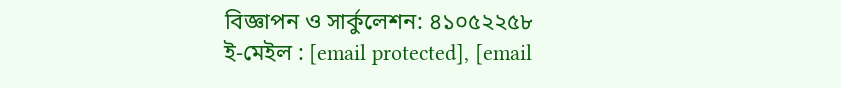বিজ্ঞাপন ও সার্কুলেশন: ৪১০৫২২৫৮
ই-মেইল : [email protected], [email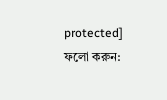protected]
ফলো করুন: